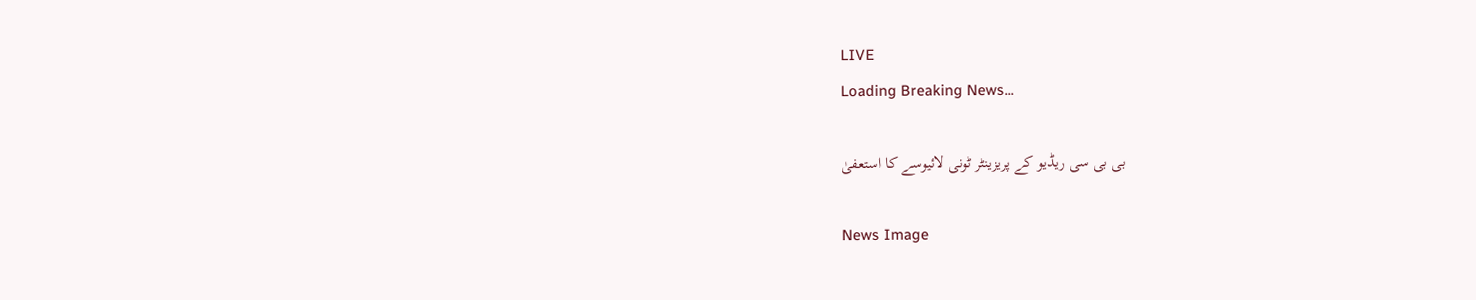LIVE
Loading Breaking News...

بی بی سی ریڈیو کے پریزینٹر ٹونی لائیوسے کا استعفیٰ

News Image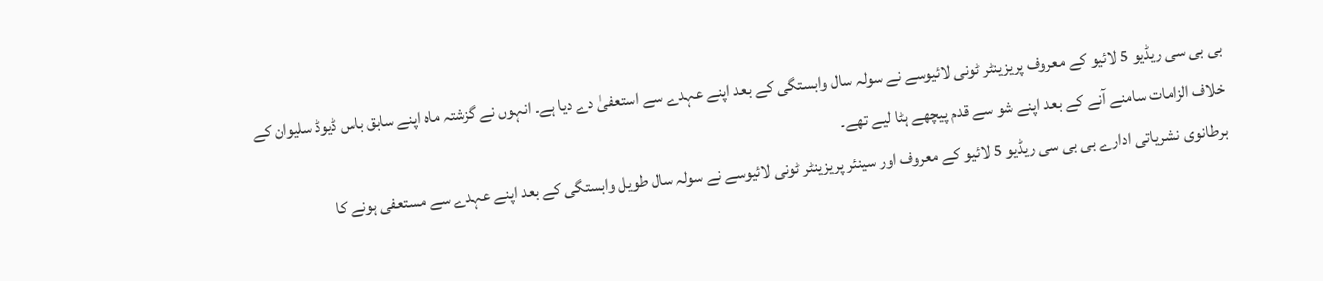بی بی سی ریڈیو 5 لائیو کے معروف پریزینٹر ٹونی لائیوسے نے سولہ سال وابستگی کے بعد اپنے عہدے سے استعفیٰ دے دیا ہے۔ انہوں نے گزشتہ ماہ اپنے سابق باس ڈیوڈ سلیوان کے خلاف الزامات سامنے آنے کے بعد اپنے شو سے قدم پیچھے ہٹا لیے تھے۔
برطانوی نشریاتی ادارے بی بی سی ریڈیو 5 لائیو کے معروف اور سینئر پریزینٹر ٹونی لائیوسے نے سولہ سال طویل وابستگی کے بعد اپنے عہدے سے مستعفی ہونے کا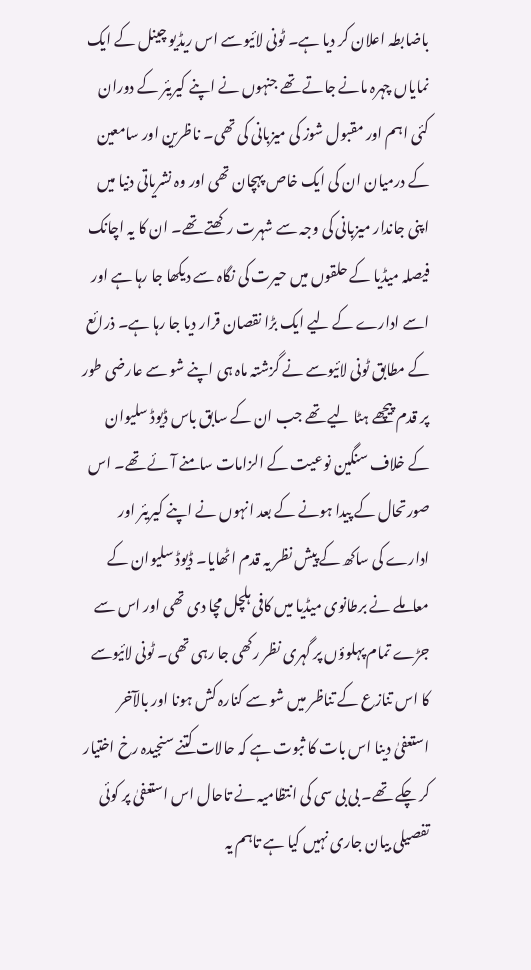باضابطہ اعلان کر دیا ہے۔ ٹونی لائیوسے اس ریڈیو چینل کے ایک نمایاں چہرہ مانے جاتے تھے جنہوں نے اپنے کیریئر کے دوران کئی اہم اور مقبول شوز کی میزبانی کی تھی۔ ناظرین اور سامعین کے درمیان ان کی ایک خاص پہچان تھی اور وہ نشریاتی دنیا میں اپنی جاندار میزبانی کی وجہ سے شہرت رکھتے تھے۔ ان کا یہ اچانک فیصلہ میڈیا کے حلقوں میں حیرت کی نگاہ سے دیکھا جا رہا ہے اور اسے ادارے کے لیے ایک بڑا نقصان قرار دیا جا رہا ہے۔ ذرائع کے مطابق ٹونی لائیوسے نے گزشتہ ماہ ہی اپنے شو سے عارضی طور پر قدم پیچھے ہٹا لیے تھے جب ان کے سابق باس ڈیوڈ سلیوان کے خلاف سنگین نوعیت کے الزامات سامنے آئے تھے۔ اس صورتحال کے پیدا ہونے کے بعد انہوں نے اپنے کیریئر اور ادارے کی ساکھ کے پیش نظر یہ قدم اٹھایا۔ ڈیوڈ سلیوان کے معاملے نے برطانوی میڈیا میں کافی ہلچل مچا دی تھی اور اس سے جڑے تمام پہلوؤں پر گہری نظر رکھی جا رہی تھی۔ ٹونی لائیوسے کا اس تنازع کے تناظر میں شو سے کنارہ کش ہونا اور بالآخر استعفیٰ دینا اس بات کا ثبوت ہے کہ حالات کتنے سنجیدہ رخ اختیار کر چکے تھے۔ بی بی سی کی انتظامیہ نے تاحال اس استعفیٰ پر کوئی تفصیلی بیان جاری نہیں کیا ہے تاہم یہ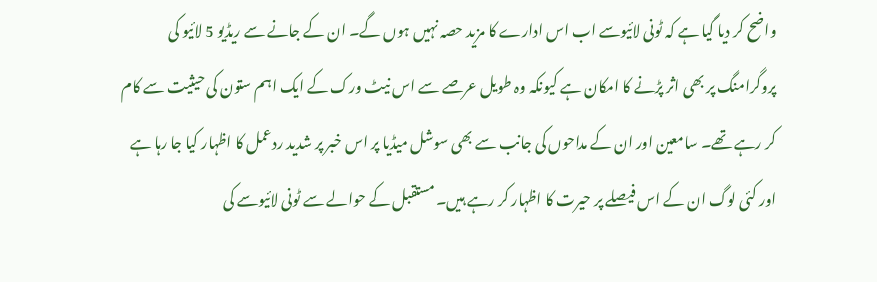واضح کر دیا گیا ہے کہ ٹونی لائیوسے اب اس ادارے کا مزید حصہ نہیں ہوں گے۔ ان کے جانے سے ریڈیو 5 لائیو کی پروگرامنگ پر بھی اثر پڑنے کا امکان ہے کیونکہ وہ طویل عرصے سے اس نیٹ ورک کے ایک اہم ستون کی حیثیت سے کام کر رہے تھے۔ سامعین اور ان کے مداحوں کی جانب سے بھی سوشل میڈیا پر اس خبر پر شدید ردعمل کا اظہار کیا جا رہا ہے اور کئی لوگ ان کے اس فیصلے پر حیرت کا اظہار کر رہے ہیں۔ مستقبل کے حوالے سے ٹونی لائیوسے کی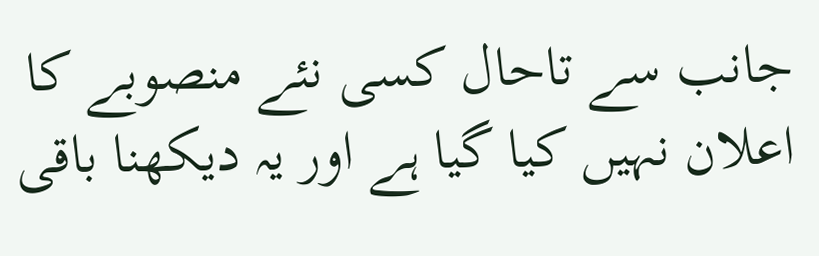جانب سے تاحال کسی نئے منصوبے کا اعلان نہیں کیا گیا ہے اور یہ دیکھنا باقی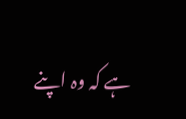ہے کہ وہ اپنے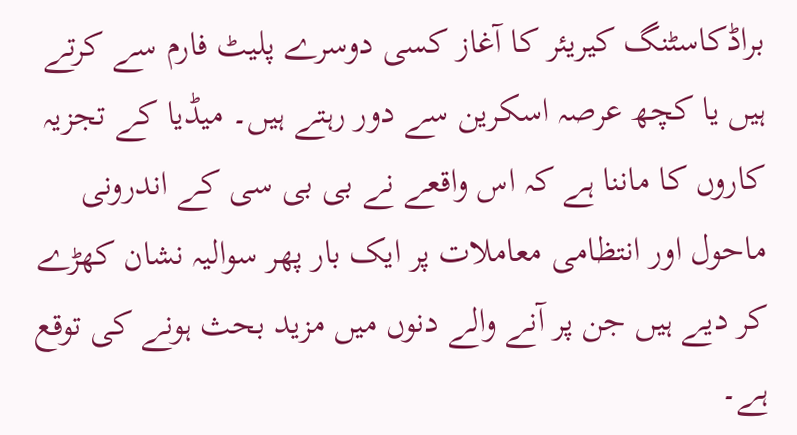براڈکاسٹنگ کیریئر کا آغاز کسی دوسرے پلیٹ فارم سے کرتے ہیں یا کچھ عرصہ اسکرین سے دور رہتے ہیں۔ میڈیا کے تجزیہ کاروں کا ماننا ہے کہ اس واقعے نے بی بی سی کے اندرونی ماحول اور انتظامی معاملات پر ایک بار پھر سوالیہ نشان کھڑے کر دیے ہیں جن پر آنے والے دنوں میں مزید بحث ہونے کی توقع ہے۔